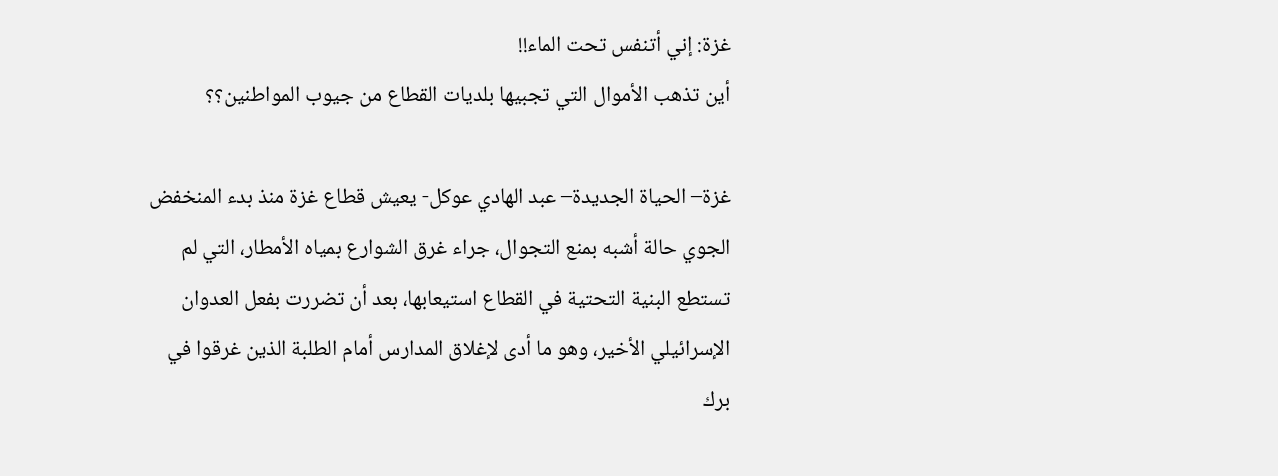غزة: إني أتنفس تحت الماء!!
أين تذهب الأموال التي تجبيها بلديات القطاع من جيوب المواطنين؟؟

غزة– الحياة الجديدة– عبد الهادي عوكل- يعيش قطاع غزة منذ بدء المنخفض الجوي حالة أشبه بمنع التجوال، جراء غرق الشوارع بمياه الأمطار، التي لم تستطع البنية التحتية في القطاع استيعابها، بعد أن تضررت بفعل العدوان الإسرائيلي الأخير، وهو ما أدى لإغلاق المدارس أمام الطلبة الذين غرقوا في برك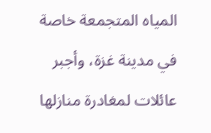المياه المتجمعة خاصة في مدينة غزة، وأجبر عائلات لمغادرة منازلها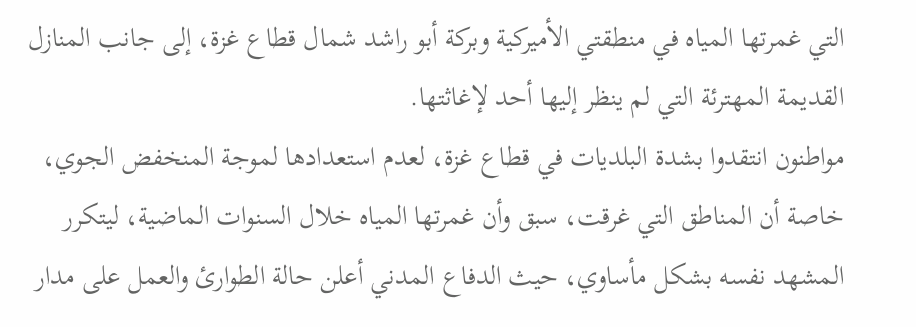التي غمرتها المياه في منطقتي الأميركية وبركة أبو راشد شمال قطاع غزة، إلى جانب المنازل القديمة المهترئة التي لم ينظر إليها أحد لإغاثتها.
مواطنون انتقدوا بشدة البلديات في قطاع غزة، لعدم استعدادها لموجة المنخفض الجوي، خاصة أن المناطق التي غرقت، سبق وأن غمرتها المياه خلال السنوات الماضية، ليتكرر المشهد نفسه بشكل مأساوي، حيث الدفاع المدني أعلن حالة الطوارئ والعمل على مدار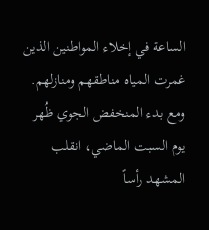الساعة في إخلاء المواطنين الذين غمرت المياه مناطقهم ومنازلهم.
ومع بدء المنخفض الجوي ظُهر يوم السبت الماضي، انقلب المشهد رأساً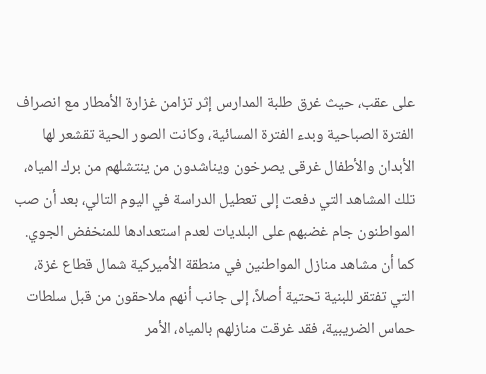على عقب، حيث غرق طلبة المدارس إثر تزامن غزارة الأمطار مع انصراف الفترة الصباحية وبدء الفترة المسائية، وكانت الصور الحية تقشعر لها الأبدان والأطفال غرقى يصرخون ويناشدون من ينتشلهم من برك المياه، تلك المشاهد التي دفعت إلى تعطيل الدراسة في اليوم التالي، بعد أن صب المواطنون جام غضبهم على البلديات لعدم استعدادها للمنخفض الجوي.
كما أن مشاهد منازل المواطنين في منطقة الأميركية شمال قطاع غزة، التي تفتقر للبنية تحتية أصلاً، إلى جانب أنهم ملاحقون من قبل سلطات حماس الضريبية، فقد غرقت منازلهم بالمياه، الأمر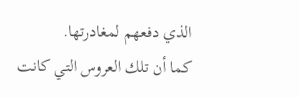الذي دفعهم لمغادرتها.
كما أن تلك العروس التي كانت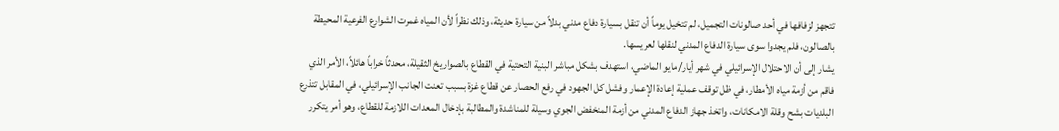تتجهز لزفافها في أحد صالونات التجميل، لم تتخيل يوماً أن تنقل بسيارة دفاع مدني بدلاً من سيارة حديثة، وذلك نظراً لأن المياه غمرت الشوارع الفرعية المحيطة بالصالون، فلم يجدوا سوى سيارة الدفاع المدني لنقلها لعريسها.
يشار إلى أن الاحتلال الإسرائيلي في شهر أيار/مايو الماضي، استهدف بشكل مباشر البنية التحتية في القطاع بالصواريخ الثقيلة، محدثاً خراباً هائلاً، الأمر الذي فاقم من أزمة مياه الأمطار، في ظل توقف عملية إعادة الإعمار وفشل كل الجهود في رفع الحصار عن قطاع غزة بسبب تعنت الجانب الإسرائيلي، في المقابل تتذرع البلديات بشح وقلة الامكانات، واتخذ جهاز الدفاع المدني من أزمة المنخفض الجوي وسيلة للمناشدة والمطالبة بإدخال المعدات اللازمة للقطاع، وهو أمر يتكرر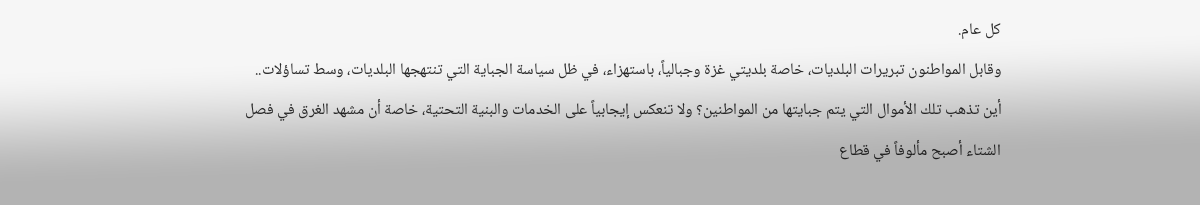كل عام.
وقابل المواطنون تبريرات البلديات، خاصة بلديتي غزة وجبالياً، باستهزاء، في ظل سياسة الجباية التي تنتهجها البلديات، وسط تساؤلات.. أين تذهب تلك الأموال التي يتم جبايتها من المواطنين؟ ولا تنعكس إيجابياً على الخدمات والبنية التحتية، خاصة أن مشهد الغرق في فصل الشتاء أصبح مألوفاً في قطاع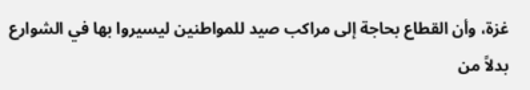غزة، وأن القطاع بحاجة إلى مراكب صيد للمواطنين ليسيروا بها في الشوارع بدلاً من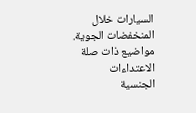السيارات خلال المنخفضات الجوية.
مواضيع ذات صلة
الاعتداءات الجنسية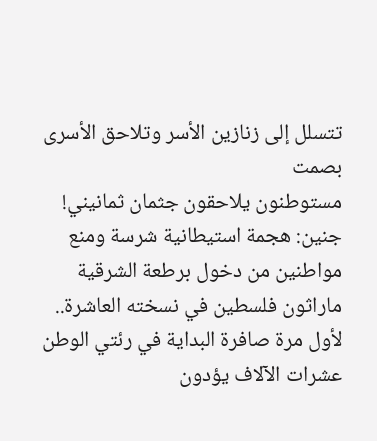تتسلل إلى زنازين الأسر وتلاحق الأسرى بصمت
مستوطنون يلاحقون جثمان ثمانيني!
جنين: هجمة استيطانية شرسة ومنع مواطنين من دخول برطعة الشرقية
ماراثون فلسطين في نسخته العاشرة.. لأول مرة صافرة البداية في رئتي الوطن
عشرات الآلاف يؤدون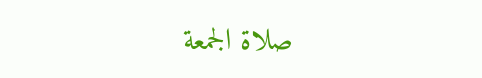صلاة الجمعة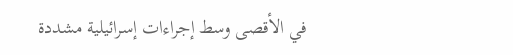في الأقصى وسط إجراءات إسرائيلية مشددة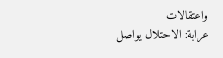واعتقالات
عرابة: الاحتلال يواصل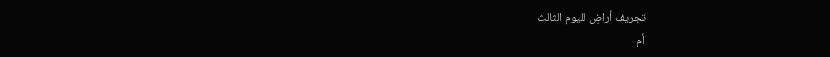تجريف أراضِ لليوم الثالث
أم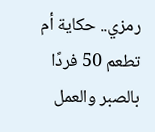رمزي.. حكاية أم تطعم 50 فردًا بالصبر والعمل